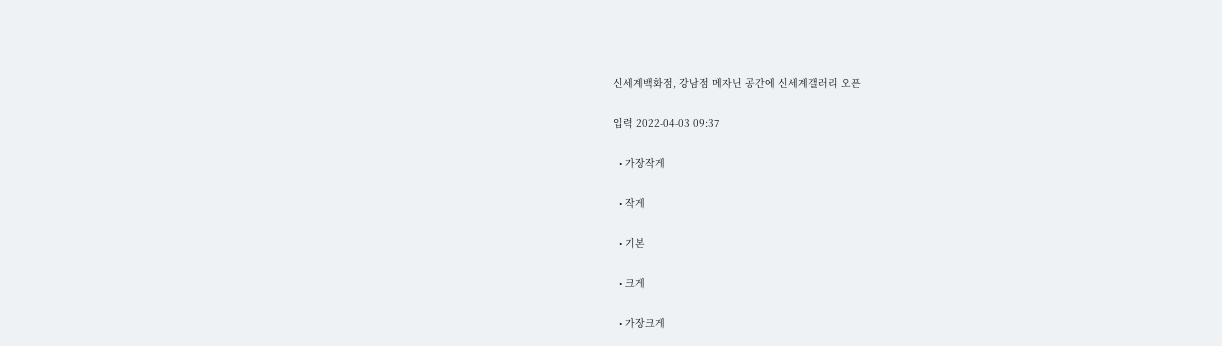신세계백화점, 강남점 메자닌 공간에 신세계갤러리 오픈

입력 2022-04-03 09:37

  • 가장작게

  • 작게

  • 기본

  • 크게

  • 가장크게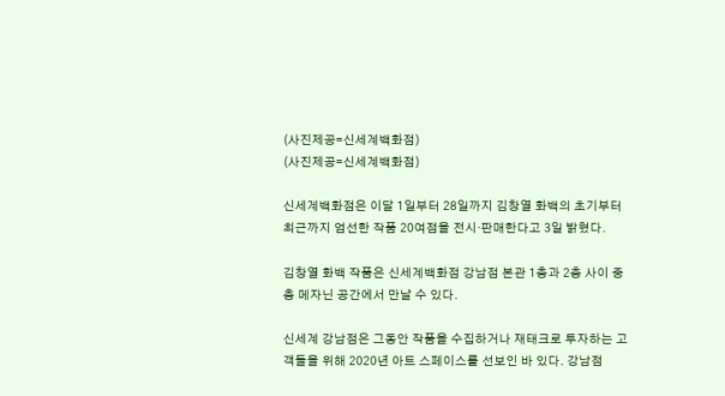(사진제공=신세계백화점)
(사진제공=신세계백화점)

신세계백화점은 이달 1일부터 28일까지 김창열 화백의 초기부터 최근까지 엄선한 작품 20여점을 전시·판매한다고 3일 밝혔다.

김창열 화백 작품은 신세계백화점 강남점 본관 1층과 2층 사이 중층 메자닌 공간에서 만날 수 있다.

신세계 강남점은 그동안 작품을 수집하거나 재태크로 투자하는 고객들을 위해 2020년 아트 스페이스를 선보인 바 있다. 강남점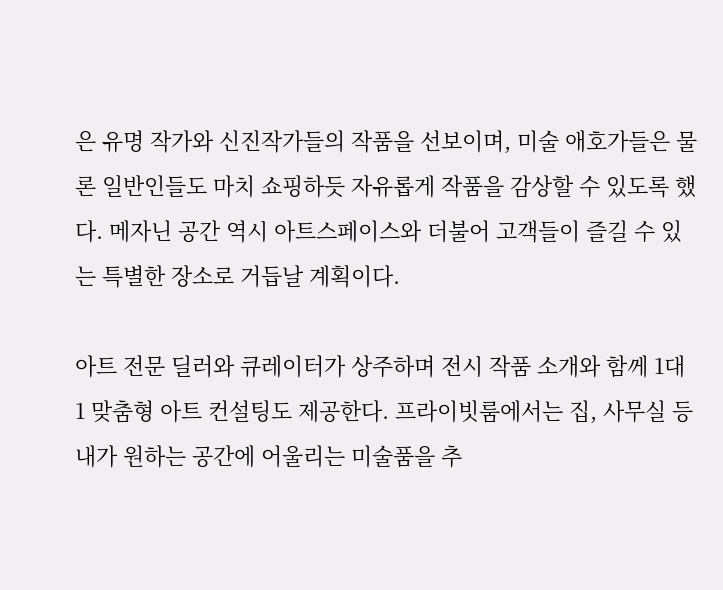은 유명 작가와 신진작가들의 작품을 선보이며, 미술 애호가들은 물론 일반인들도 마치 쇼핑하듯 자유롭게 작품을 감상할 수 있도록 했다. 메자닌 공간 역시 아트스페이스와 더불어 고객들이 즐길 수 있는 특별한 장소로 거듭날 계획이다.

아트 전문 딜러와 큐레이터가 상주하며 전시 작품 소개와 함께 1대 1 맞춤형 아트 컨설팅도 제공한다. 프라이빗룸에서는 집, 사무실 등 내가 원하는 공간에 어울리는 미술품을 추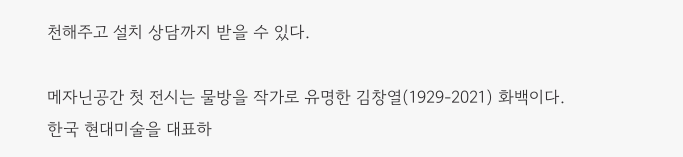천해주고 설치 상담까지 받을 수 있다.

메자닌공간 첫 전시는 물방을 작가로 유명한 김창열(1929-2021) 화백이다. 한국 현대미술을 대표하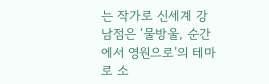는 작가로 신세계 강남점은 ‘물방울, 순간에서 영원으로’의 테마로 소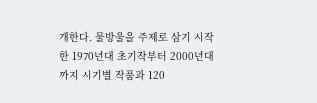개한다. 물방울을 주제로 삼기 시작한 1970년대 초기작부터 2000년대까지 시기별 작품과 120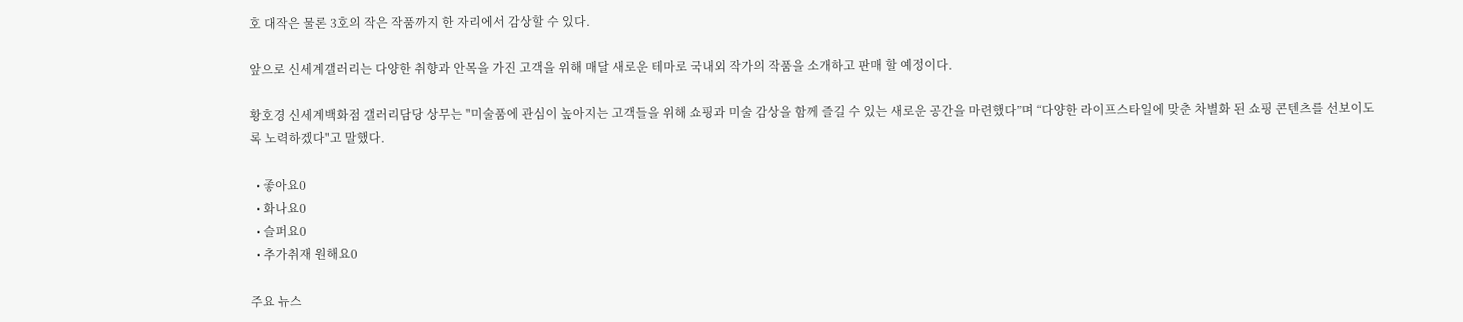호 대작은 물론 3호의 작은 작품까지 한 자리에서 감상할 수 있다.

앞으로 신세계갤러리는 다양한 취향과 안목을 가진 고객을 위해 매달 새로운 테마로 국내외 작가의 작품을 소개하고 판매 할 예정이다.

황호경 신세계백화점 갤러리담당 상무는 "미술품에 관심이 높아지는 고객들을 위해 쇼핑과 미술 감상을 함께 즐길 수 있는 새로운 공간을 마련했다”며 “다양한 라이프스타일에 맞춘 차별화 된 쇼핑 콘텐츠를 선보이도록 노력하겠다"고 말했다.

  • 좋아요0
  • 화나요0
  • 슬퍼요0
  • 추가취재 원해요0

주요 뉴스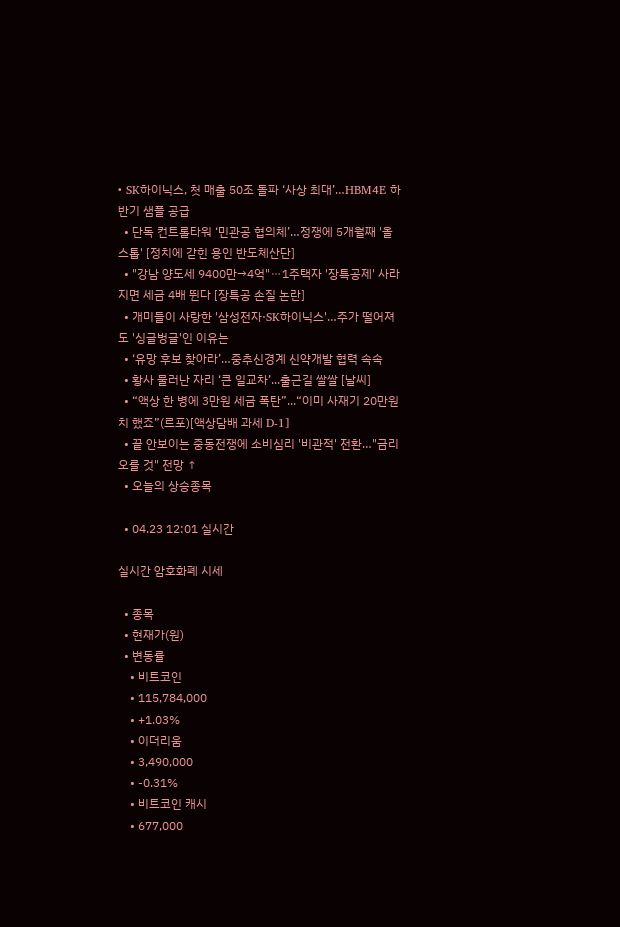• SK하이닉스, 첫 매출 50조 돌파 ‘사상 최대’…HBM4E 하반기 샘플 공급
  • 단독 컨트롤타워 ‘민관공 협의체’…정쟁에 5개월째 '올스톱' [정치에 갇힌 용인 반도체산단]
  • "강남 양도세 9400만→4억"⋯1주택자 '장특공제' 사라지면 세금 4배 뛴다 [장특공 손질 논란]
  • 개미들이 사랑한 '삼성전자·SK하이닉스'…주가 떨어져도 '싱글벙글'인 이유는
  • ‘유망 후보 찾아라’…중추신경계 신약개발 협력 속속
  • 황사 물러난 자리 ‘큰 일교차’...출근길 쌀쌀 [날씨]
  • “액상 한 병에 3만원 세금 폭탄”...“이미 사재기 20만원치 했죠”(르포)[액상담배 과세 D-1]
  • 끝 안보이는 중동전쟁에 소비심리 '비관적' 전환…"금리 오를 것" 전망 ↑
  • 오늘의 상승종목

  • 04.23 12:01 실시간

실시간 암호화폐 시세

  • 종목
  • 현재가(원)
  • 변동률
    • 비트코인
    • 115,784,000
    • +1.03%
    • 이더리움
    • 3,490,000
    • -0.31%
    • 비트코인 캐시
    • 677,000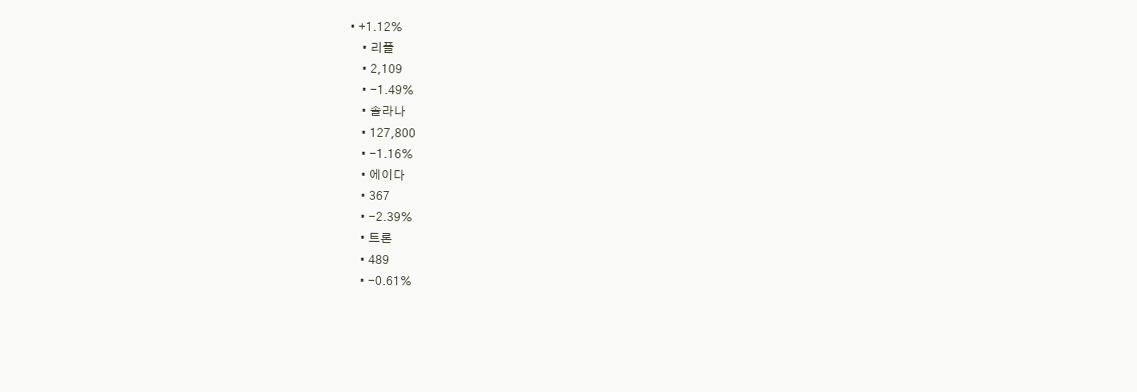• +1.12%
    • 리플
    • 2,109
    • -1.49%
    • 솔라나
    • 127,800
    • -1.16%
    • 에이다
    • 367
    • -2.39%
    • 트론
    • 489
    • -0.61%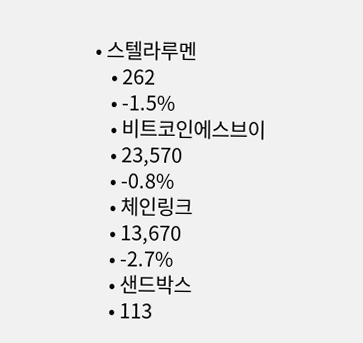• 스텔라루멘
    • 262
    • -1.5%
    • 비트코인에스브이
    • 23,570
    • -0.8%
    • 체인링크
    • 13,670
    • -2.7%
    • 샌드박스
    • 113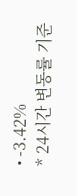• -3.42%
* 24시간 변동률 기준